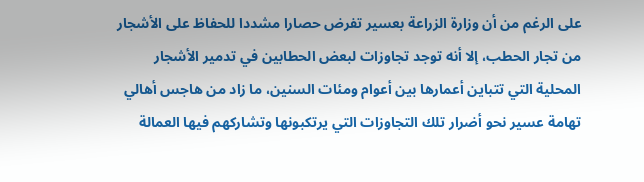على الرغم من أن وزارة الزراعة بعسير تفرض حصارا مشددا للحفاظ على الأشجار من تجار الحطب، إلا أنه توجد تجاوزات لبعض الحطابين في تدمير الأشجار المحلية التي تتباين أعمارها بين أعوام ومئات السنين، ما زاد من هاجس أهالي تهامة عسير نحو أضرار تلك التجاوزات التي يرتكبونها وتشاركهم فيها العمالة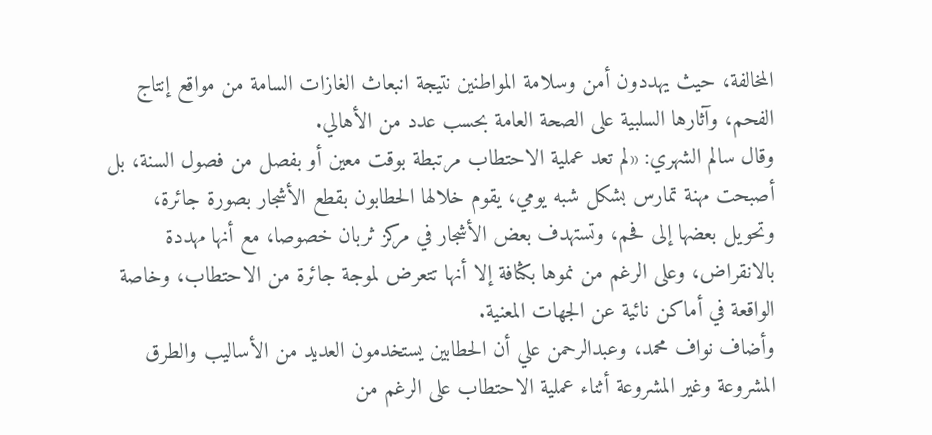المخالفة، حيث يهددون أمن وسلامة المواطنين نتيجة انبعاث الغازات السامة من مواقع إنتاج الفحم، وآثارها السلبية على الصحة العامة بحسب عدد من الأهالي.
وقال سالم الشهري: «لم تعد عملية الاحتطاب مرتبطة بوقت معين أو بفصل من فصول السنة، بل أصبحت مهنة تمارس بشكل شبه يومي، يقوم خلالها الحطابون بقطع الأشجار بصورة جائرة، وتحويل بعضها إلى فحم، وتستهدف بعض الأشجار في مركز ثربان خصوصا، مع أنها مهددة بالانقراض، وعلى الرغم من نموها بكثافة إلا أنها تتعرض لموجة جائرة من الاحتطاب، وخاصة الواقعة في أماكن نائية عن الجهات المعنية.
وأضاف نواف محمد، وعبدالرحمن علي أن الحطابين يستخدمون العديد من الأساليب والطرق المشروعة وغير المشروعة أثناء عملية الاحتطاب على الرغم من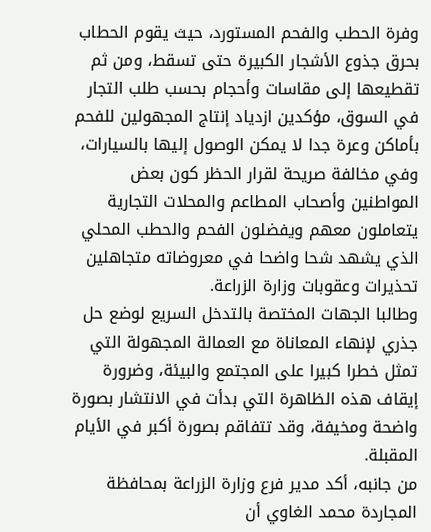وفرة الحطب والفحم المستورد، حيث يقوم الحطاب بحرق جذوع الأشجار الكبيرة حتى تسقط، ومن ثم تقطيعها إلى مقاسات وأحجام بحسب طلب التجار في السوق، مؤكدين ازدياد إنتاج المجهولين للفحم بأماكن وعرة جدا لا يمكن الوصول إليها بالسيارات، وفي مخالفة صريحة لقرار الحظر كون بعض المواطنين وأصحاب المطاعم والمحلات التجارية يتعاملون معهم ويفضلون الفحم والحطب المحلي الذي يشهد شحا واضحا في معروضاته متجاهلين تحذيرات وعقوبات وزارة الزراعة.
وطالبا الجهات المختصة بالتدخل السريع لوضع حل جذري لإنهاء المعاناة مع العمالة المجهولة التي تمثل خطرا كبيرا على المجتمع والبيئة، وضرورة إيقاف هذه الظاهرة التي بدأت في الانتشار بصورة واضحة ومخيفة، وقد تتفاقم بصورة أكبر في الأيام المقبلة.
من جانبه، أكد مدير فرع وزارة الزراعة بمحافظة المجاردة محمد الغاوي أن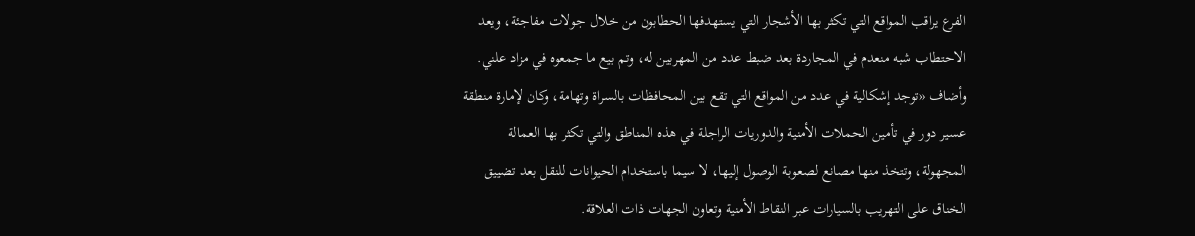الفرع يراقب المواقع التي تكثر بها الأشجار التي يستهدفها الحطابون من خلال جولات مفاجئة، ويعد الاحتطاب شبه منعدم في المجاردة بعد ضبط عدد من المهربين له، وتم بيع ما جمعوه في مزاد علني.
وأضاف «توجد إشكالية في عدد من المواقع التي تقع بين المحافظات بالسراة وتهامة، وكان لإمارة منطقة عسير دور في تأمين الحملات الأمنية والدوريات الراجلة في هذه المناطق والتي تكثر بها العمالة المجهولة، وتتخذ منها مصانع لصعوبة الوصول إليها، لا سيما باستخدام الحيوانات للنقل بعد تضييق الخناق على التهريب بالسيارات عبر النقاط الأمنية وتعاون الجهات ذات العلاقة.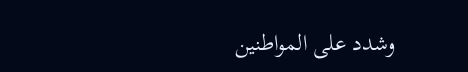وشدد على المواطنين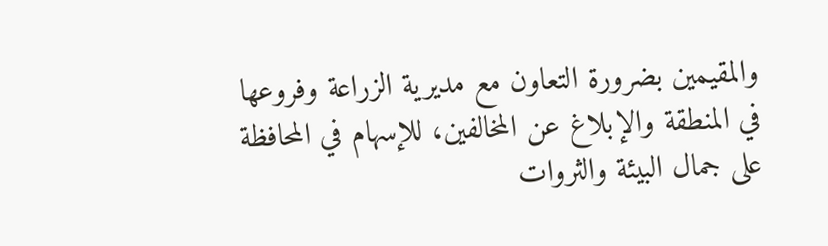والمقيمين بضرورة التعاون مع مديرية الزراعة وفروعها في المنطقة والإبلاغ عن المخالفين، للإسهام في المحافظة على جمال البيئة والثروات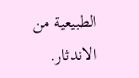الطبيعية من الاندثار.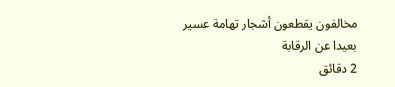مخالفون يقطعون أشجار تهامة عسير بعيدا عن الرقابة
2 دقائق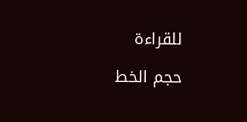للقراءة

حجم الخط